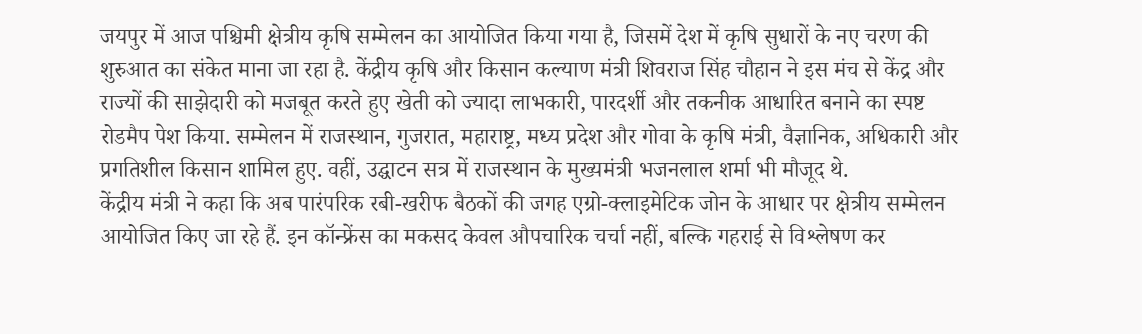जयपुर में आज पश्चिमी क्षेत्रीय कृषि सम्मेलन का आयोजित किया गया है, जिसमें देश में कृषि सुधारों के नए चरण की शुरुआत का संकेत माना जा रहा है. केंद्रीय कृषि और किसान कल्याण मंत्री शिवराज सिंह चौहान ने इस मंच से केंद्र और राज्यों की साझेदारी को मजबूत करते हुए खेती को ज्यादा लाभकारी, पारदर्शी और तकनीक आधारित बनाने का स्पष्ट रोडमैप पेश किया. सम्मेलन में राजस्थान, गुजरात, महाराष्ट्र, मध्य प्रदेश और गोवा के कृषि मंत्री, वैज्ञानिक, अधिकारी और प्रगतिशील किसान शामिल हुए. वहीं, उद्घाटन सत्र में राजस्थान के मुख्यमंत्री भजनलाल शर्मा भी मौजूद थे.
केंद्रीय मंत्री ने कहा कि अब पारंपरिक रबी-खरीफ बैठकों की जगह एग्रो-क्लाइमेटिक जोन के आधार पर क्षेत्रीय सम्मेलन आयोजित किए जा रहे हैं. इन कॉन्फ्रेंस का मकसद केवल औपचारिक चर्चा नहीं, बल्कि गहराई से विश्लेषण कर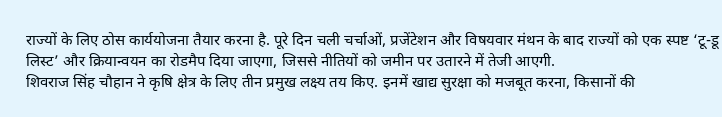राज्यों के लिए ठोस कार्ययोजना तैयार करना है. पूरे दिन चली चर्चाओं, प्रजेंटेशन और विषयवार मंथन के बाद राज्यों को एक स्पष्ट ‘टू-डू लिस्ट’ और क्रियान्वयन का रोडमैप दिया जाएगा, जिससे नीतियों को जमीन पर उतारने में तेजी आएगी.
शिवराज सिंह चौहान ने कृषि क्षेत्र के लिए तीन प्रमुख लक्ष्य तय किए. इनमें खाद्य सुरक्षा को मजबूत करना, किसानों की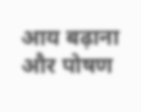आय बढ़ाना और पोषण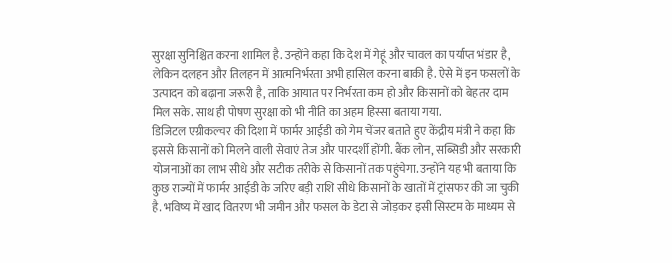सुरक्षा सुनिश्चित करना शामिल है. उन्होंने कहा कि देश में गेहूं और चावल का पर्याप्त भंडार है, लेकिन दलहन और तिलहन में आत्मनिर्भरता अभी हासिल करना बाकी है. ऐसे में इन फसलों के उत्पादन को बढ़ाना जरूरी है, ताकि आयात पर निर्भरता कम हो और किसानों को बेहतर दाम मिल सके. साथ ही पोषण सुरक्षा को भी नीति का अहम हिस्सा बताया गया.
डिजिटल एग्रीकल्चर की दिशा में फार्मर आईडी को गेम चेंजर बताते हुए केंद्रीय मंत्री ने कहा कि इससे किसानों को मिलने वाली सेवाएं तेज और पारदर्शी होंगी. बैंक लोन, सब्सिडी और सरकारी योजनाओं का लाभ सीधे और सटीक तरीके से किसानों तक पहुंचेगा. उन्होंने यह भी बताया कि कुछ राज्यों में फार्मर आईडी के जरिए बड़ी राशि सीधे किसानों के खातों में ट्रांसफर की जा चुकी है. भविष्य में खाद वितरण भी जमीन और फसल के डेटा से जोड़कर इसी सिस्टम के माध्यम से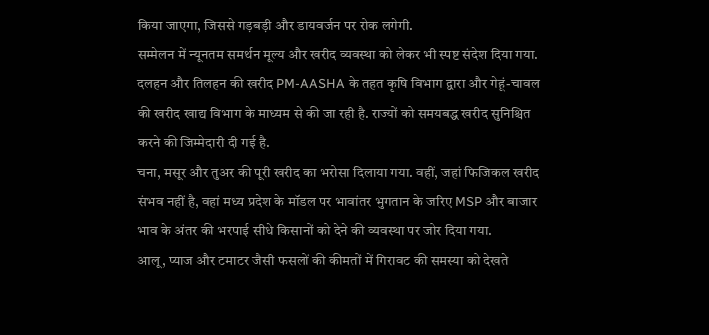किया जाएगा, जिससे गड़बड़ी और डायवर्जन पर रोक लगेगी.
सम्मेलन में न्यूनतम समर्थन मूल्य और खरीद व्यवस्था को लेकर भी स्पष्ट संदेश दिया गया. दलहन और तिलहन की खरीद PM-AASHA के तहत कृषि विभाग द्वारा और गेहूं-चावल की खरीद खाद्य विभाग के माध्यम से की जा रही है. राज्यों को समयबद्ध खरीद सुनिश्चित करने की जिम्मेदारी दी गई है.
चना, मसूर और तुअर की पूरी खरीद का भरोसा दिलाया गया. वहीं, जहां फिजिकल खरीद संभव नहीं है, वहां मध्य प्रदेश के मॉडल पर भावांतर भुगतान के जरिए MSP और बाजार भाव के अंतर की भरपाई सीधे किसानों को देने की व्यवस्था पर जोर दिया गया.
आलू, प्याज और टमाटर जैसी फसलों की कीमतों में गिरावट की समस्या को देखते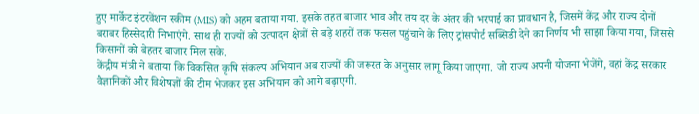हुए मार्केट इंटरवेंशन स्कीम (MIS) को अहम बताया गया. इसके तहत बाजार भाव और तय दर के अंतर की भरपाई का प्रावधान है, जिसमें केंद्र और राज्य दोनों बराबर हिस्सेदारी निभाएंगे. साथ ही राज्यों को उत्पादन क्षेत्रों से बड़े शहरों तक फसल पहुंचाने के लिए ट्रांसपोर्ट सब्सिडी देने का निर्णय भी साझा किया गया, जिससे किसानों को बेहतर बाजार मिल सके.
केंद्रीय मंत्री ने बताया कि विकसित कृषि संकल्प अभियान अब राज्यों की जरूरत के अनुसार लागू किया जाएगा. जो राज्य अपनी योजना भेजेंगे, वहां केंद्र सरकार वैज्ञानिकों और विशेषज्ञों की टीम भेजकर इस अभियान को आगे बढ़ाएगी.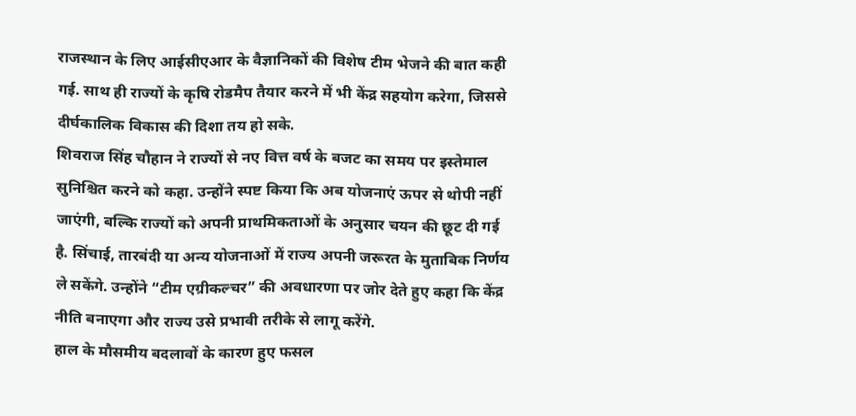राजस्थान के लिए आईसीएआर के वैज्ञानिकों की विशेष टीम भेजने की बात कही गई. साथ ही राज्यों के कृषि रोडमैप तैयार करने में भी केंद्र सहयोग करेगा, जिससे दीर्घकालिक विकास की दिशा तय हो सके.
शिवराज सिंह चौहान ने राज्यों से नए वित्त वर्ष के बजट का समय पर इस्तेमाल सुनिश्चित करने को कहा. उन्होंने स्पष्ट किया कि अब योजनाएं ऊपर से थोपी नहीं जाएंगी, बल्कि राज्यों को अपनी प्राथमिकताओं के अनुसार चयन की छूट दी गई है. सिंचाई, तारबंदी या अन्य योजनाओं में राज्य अपनी जरूरत के मुताबिक निर्णय ले सकेंगे. उन्होंने “टीम एग्रीकल्चर” की अवधारणा पर जोर देते हुए कहा कि केंद्र नीति बनाएगा और राज्य उसे प्रभावी तरीके से लागू करेंगे.
हाल के मौसमीय बदलावों के कारण हुए फसल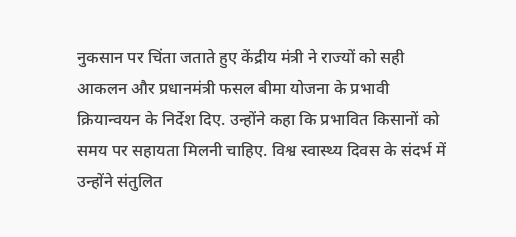नुकसान पर चिंता जताते हुए केंद्रीय मंत्री ने राज्यों को सही आकलन और प्रधानमंत्री फसल बीमा योजना के प्रभावी क्रियान्वयन के निर्देश दिए. उन्होंने कहा कि प्रभावित किसानों को समय पर सहायता मिलनी चाहिए. विश्व स्वास्थ्य दिवस के संदर्भ में उन्होंने संतुलित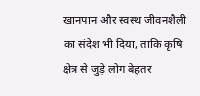खानपान और स्वस्थ जीवनशैली का संदेश भी दिया, ताकि कृषि क्षेत्र से जुड़े लोग बेहतर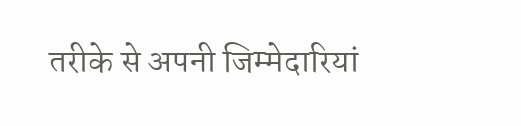तरीके से अपनी जिम्मेदारियां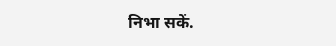निभा सकें.